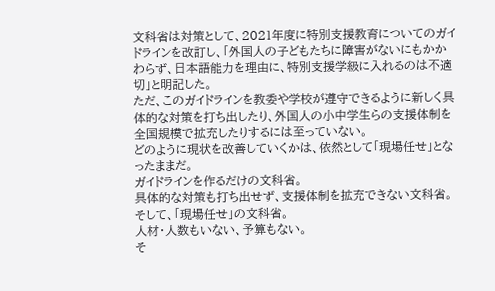文科省は対策として、2021年度に特別支援教育についてのガイドラインを改訂し、「外国人の子どもたちに障害がないにもかかわらず、日本語能力を理由に、特別支援学級に入れるのは不適切」と明記した。
ただ、このガイドラインを教委や学校が遵守できるように新しく具体的な対策を打ち出したり、外国人の小中学生らの支援体制を全国規模で拡充したりするには至っていない。
どのように現状を改善していくかは、依然として「現場任せ」となったままだ。
ガイドラインを作るだけの文科省。
具体的な対策も打ち出せず、支援体制を拡充できない文科省。
そして、「現場任せ」の文科省。
人材・人数もいない、予算もない。
そ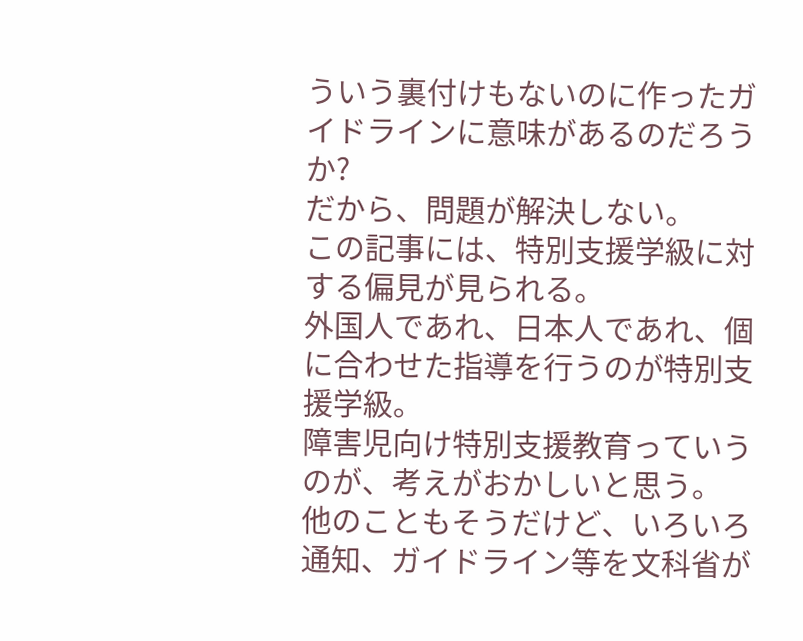ういう裏付けもないのに作ったガイドラインに意味があるのだろうか?
だから、問題が解決しない。
この記事には、特別支援学級に対する偏見が見られる。
外国人であれ、日本人であれ、個に合わせた指導を行うのが特別支援学級。
障害児向け特別支援教育っていうのが、考えがおかしいと思う。
他のこともそうだけど、いろいろ通知、ガイドライン等を文科省が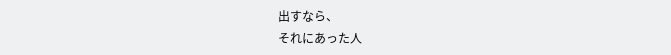出すなら、
それにあった人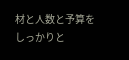材と人数と予算をしっかりと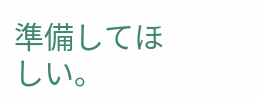準備してほしい。